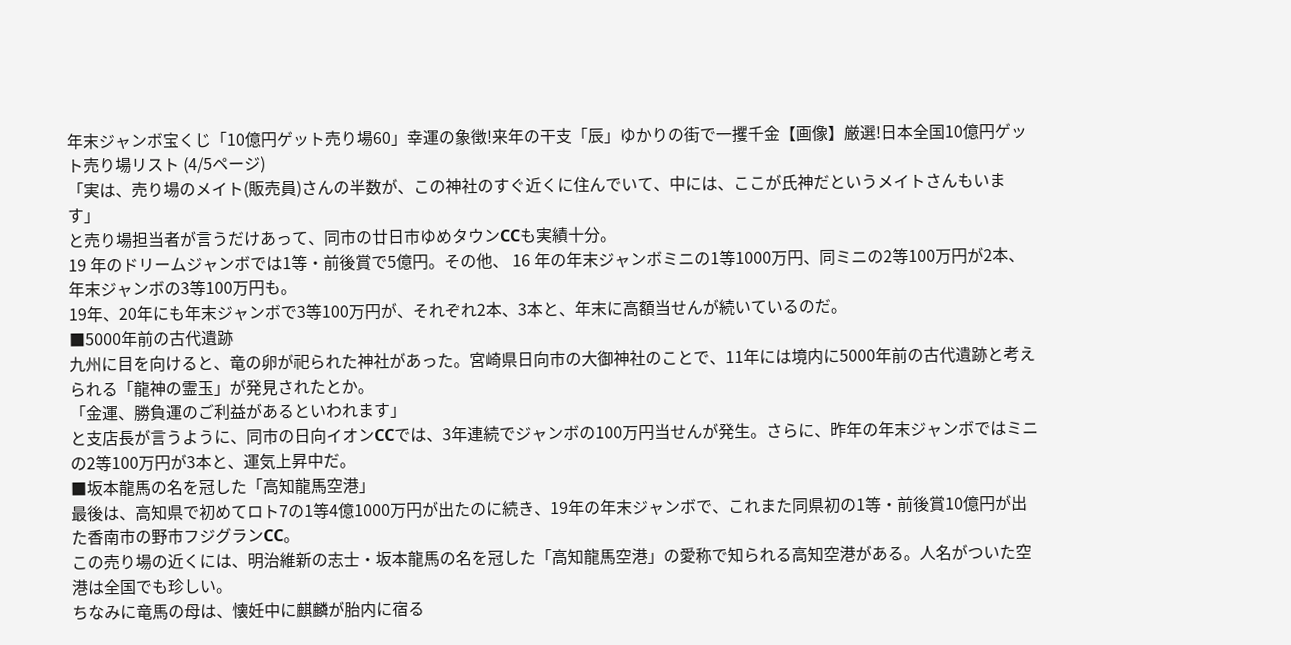年末ジャンボ宝くじ「10億円ゲット売り場60」幸運の象徴!来年の干支「辰」ゆかりの街で一攫千金【画像】厳選!日本全国10億円ゲット売り場リスト (4/5ページ)
「実は、売り場のメイト(販売員)さんの半数が、この神社のすぐ近くに住んでいて、中には、ここが氏神だというメイトさんもいます」
と売り場担当者が言うだけあって、同市の廿日市ゆめタウンCCも実績十分。
19 年のドリームジャンボでは1等・前後賞で5億円。その他、 16 年の年末ジャンボミニの1等1000万円、同ミニの2等100万円が2本、年末ジャンボの3等100万円も。
19年、20年にも年末ジャンボで3等100万円が、それぞれ2本、3本と、年末に高額当せんが続いているのだ。
■5000年前の古代遺跡
九州に目を向けると、竜の卵が祀られた神社があった。宮崎県日向市の大御神社のことで、11年には境内に5000年前の古代遺跡と考えられる「龍神の霊玉」が発見されたとか。
「金運、勝負運のご利益があるといわれます」
と支店長が言うように、同市の日向イオンCCでは、3年連続でジャンボの100万円当せんが発生。さらに、昨年の年末ジャンボではミニの2等100万円が3本と、運気上昇中だ。
■坂本龍馬の名を冠した「高知龍馬空港」
最後は、高知県で初めてロト7の1等4億1000万円が出たのに続き、19年の年末ジャンボで、これまた同県初の1等・前後賞10億円が出た香南市の野市フジグランCC。
この売り場の近くには、明治維新の志士・坂本龍馬の名を冠した「高知龍馬空港」の愛称で知られる高知空港がある。人名がついた空港は全国でも珍しい。
ちなみに竜馬の母は、懐妊中に麒麟が胎内に宿る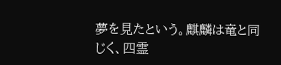夢を見たという。麒麟は竜と同じく、四霊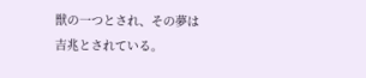獣の一つとされ、その夢は吉兆とされている。